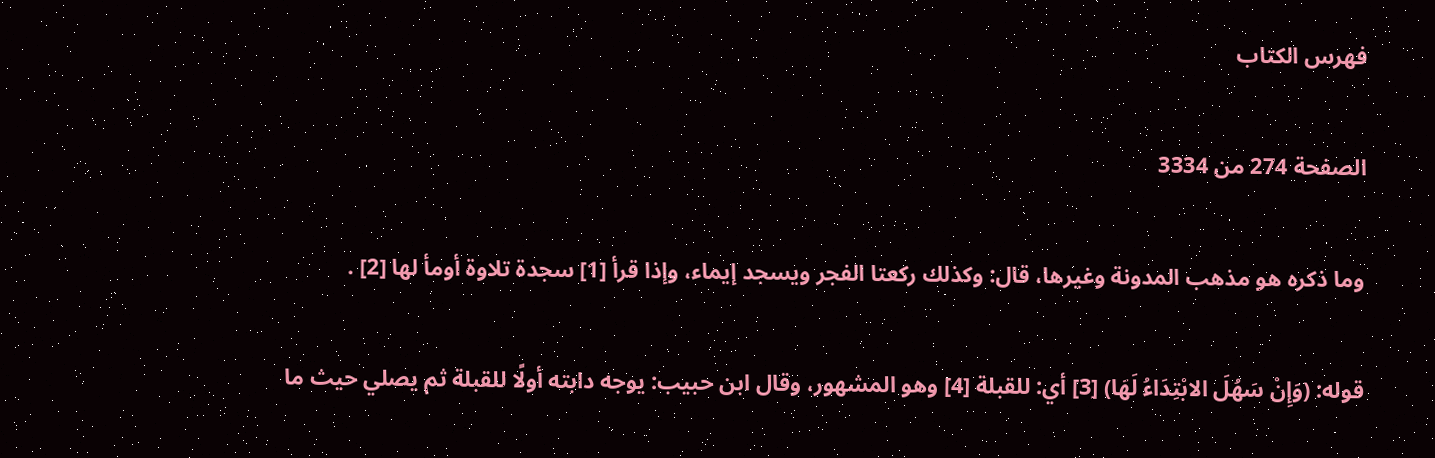فهرس الكتاب

الصفحة 274 من 3334

وما ذكره هو مذهب المدونة وغيرها، قال: وكذلك ركعتا الفجر ويسجد إيماء، وإذا قرأ [1] سجدة تلاوة أومأ لها [2] .

قوله: (وَإِنْ سَهُلَ الابْتِدَاءُ لَهَا) [3] أي: للقبلة [4] وهو المشهور، وقال ابن حبيب: يوجه دابته أولًا للقبلة ثم يصلي حيث ما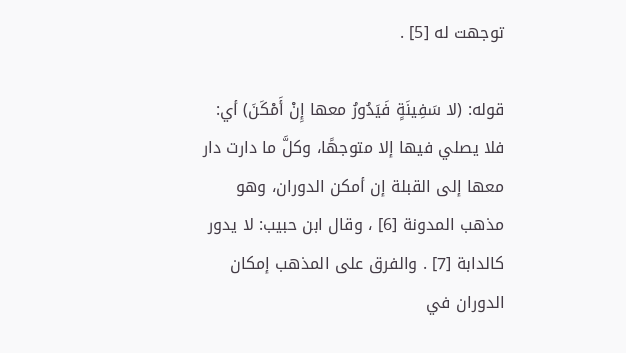توجهت له [5] .

قوله: (لا سَفِينَةٍ فَيَدُورُ معها إِنْ أَمْكَنَ) أي: فلا يصلي فيها إلا متوجهًا، وكلَّ ما دارت دار معها إلى القبلة إن أمكن الدوران، وهو مذهب المدونة [6] ، وقال ابن حبيب: لا يدور كالدابة [7] . والفرق على المذهب إمكان الدوران في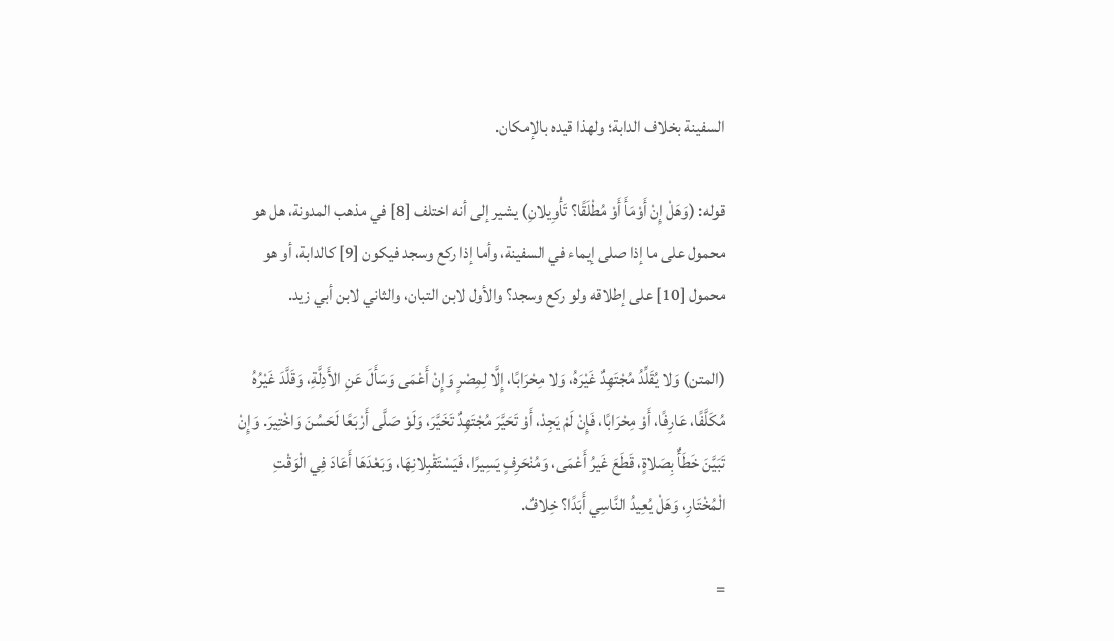السفينة بخلاف الدابة؛ ولهذا قيده بالإمكان.

قوله: (وَهَلْ إِنْ أَوْمَأَ أَوْ مُطْلَقًا؟ تَأْوِيلانِ) يشير إلى أنه اختلف [8] في مذهب المدونة، هل هو محمول على ما إذا صلى إيماء في السفينة، وأما إذا ركع وسجد فيكون [9] كالدابة، أو هو محمول [10] على إطلاقه ولو ركع وسجد؟ والأول لابن التبان، والثاني لابن أبي زيد.

(المتن) وَلا يُقَلِّدُ مُجْتَهِدٌ غَيْرَهُ، وَلا مِحْرَابًا، إِلَّا لِمِصْرٍ وَإِنْ أَعْمَى وَسَأَلَ عَنِ الأَدِلَّةِ، وَقَلَّدَ غَيْرُهُ مُكَلَّفًا، عَارِفًا، أَوْ مِحْرَابًا، فَإِنْ لَمْ يَجِدْ، أَوْ تَحَيَّرَ مُجْتَهِدٌ تَخَيَّرَ، وَلَوْ صَلَّى أَرْبَعًا لَحَسُنَ وَاخْتِيرَ. وَإِنْ تَبَيَّنَ خَطَأٌ بِصَلاةٍ، قَطَعَ غَيرُ أَعْمَى، وَمُنْحَرِفٍ يَسِيرًا، فَيَسْتَقْبِلانِهَا، وَبَعْدَهَا أَعَادَ فِي الْوَقْتِ الْمُخْتَارِ، وَهَلْ يُعِيدُ النَّاسِي أَبَدًا؟ خِلافٌ.

=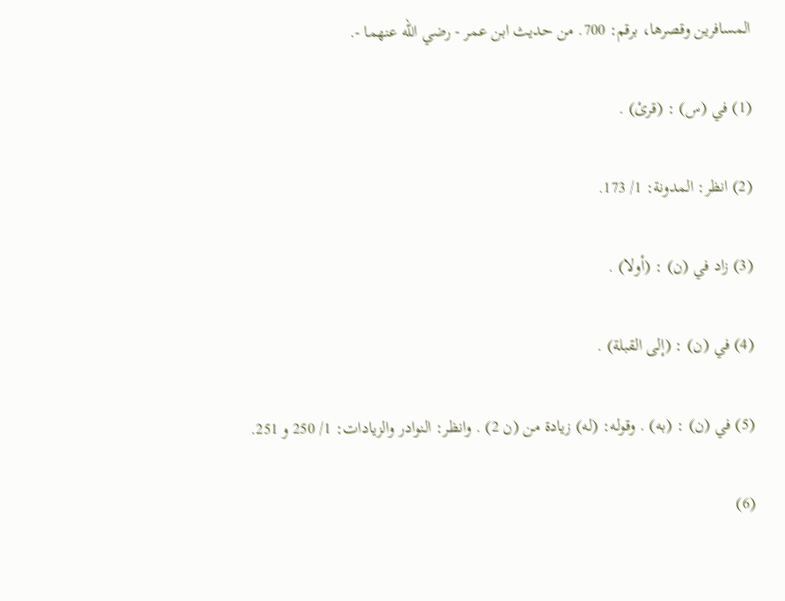المسافرين وقصرها، برقم: 700. من حديث ابن عمر - رضي الله عنهما -.

(1) في (س) : (قرئ) .

(2) انظر: المدونة: 1/ 173.

(3) زاد في (ن) : (أولا) .

(4) في (ن) : (إلى القبلة) .

(5) في (ن) : (به) . وقوله: (له) زيادة من (ن 2) . وانظر: النوادر والزيادات: 1/ 250 و 251.

(6)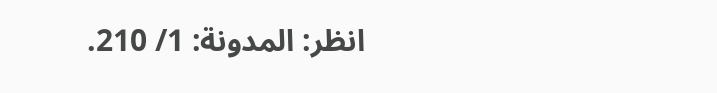انظر: المدونة: 1/ 210.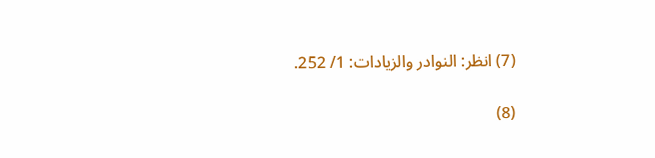(7) انظر: النوادر والزيادات: 1/ 252.

(8)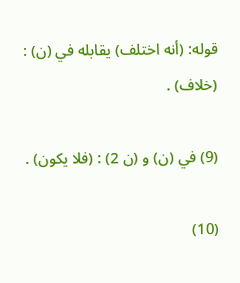قوله: (أنه اختلف) يقابله في (ن) : (خلاف) .

(9) في (ن) و (ن 2) : (فلا يكون) .

(10)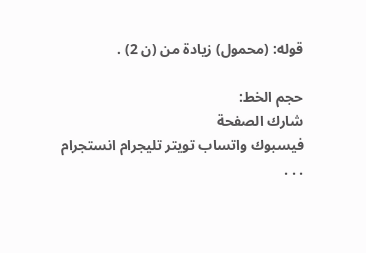قوله: (محمول) زيادة من (ن 2) .

حجم الخط:
شارك الصفحة
فيسبوك واتساب تويتر تليجرام انستجرام
. . .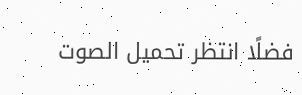فضلًا انتظر تحميل الصوت